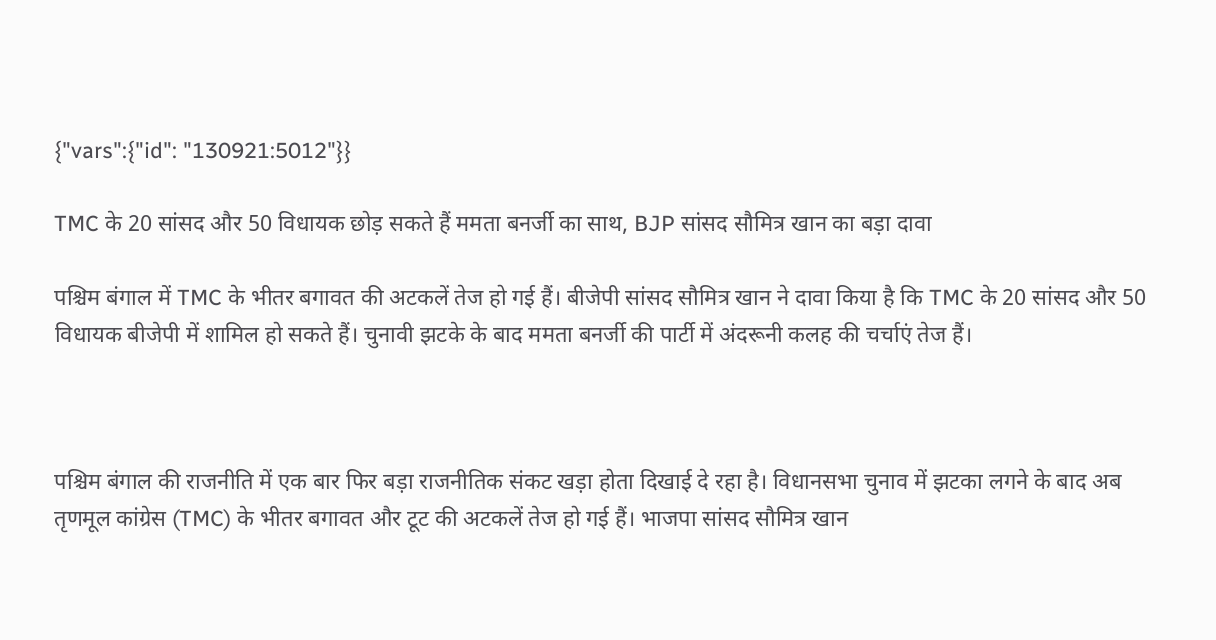{"vars":{"id": "130921:5012"}}

TMC के 20 सांसद और 50 विधायक छोड़ सकते हैं ममता बनर्जी का साथ, BJP सांसद सौमित्र खान का बड़ा दावा

पश्चिम बंगाल में TMC के भीतर बगावत की अटकलें तेज हो गई हैं। बीजेपी सांसद सौमित्र खान ने दावा किया है कि TMC के 20 सांसद और 50 विधायक बीजेपी में शामिल हो सकते हैं। चुनावी झटके के बाद ममता बनर्जी की पार्टी में अंदरूनी कलह की चर्चाएं तेज हैं।



पश्चिम बंगाल की राजनीति में एक बार फिर बड़ा राजनीतिक संकट खड़ा होता दिखाई दे रहा है। विधानसभा चुनाव में झटका लगने के बाद अब तृणमूल कांग्रेस (TMC) के भीतर बगावत और टूट की अटकलें तेज हो गई हैं। भाजपा सांसद सौमित्र खान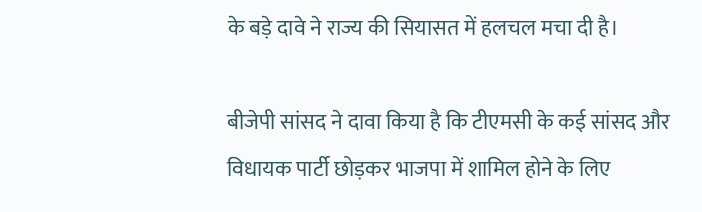के बड़े दावे ने राज्य की सियासत में हलचल मचा दी है।

बीजेपी सांसद ने दावा किया है कि टीएमसी के कई सांसद और विधायक पार्टी छोड़कर भाजपा में शामिल होने के लिए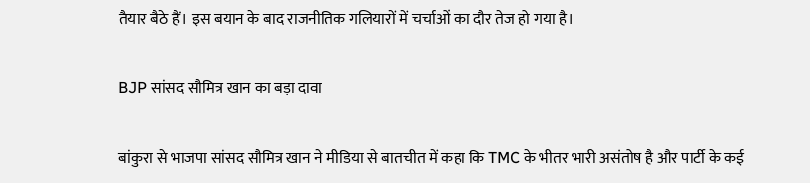तैयार बैठे हैं। इस बयान के बाद राजनीतिक गलियारों में चर्चाओं का दौर तेज हो गया है।

BJP सांसद सौमित्र खान का बड़ा दावा

बांकुरा से भाजपा सांसद सौमित्र खान ने मीडिया से बातचीत में कहा कि TMC के भीतर भारी असंतोष है और पार्टी के कई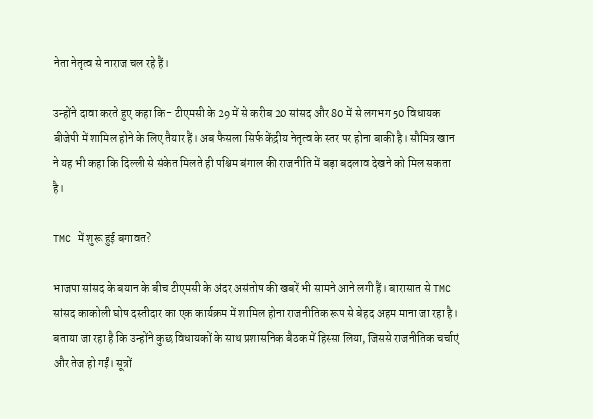नेता नेतृत्व से नाराज चल रहे हैं।

उन्होंने दावा करते हुए कहा कि- टीएमसी के 29 में से करीब 20 सांसद और 80 में से लगभग 50 विधायक बीजेपी में शामिल होने के लिए तैयार हैं। अब फैसला सिर्फ केंद्रीय नेतृत्व के स्तर पर होना बाकी है। सौमित्र खान ने यह भी कहा कि दिल्ली से संकेत मिलते ही पश्चिम बंगाल की राजनीति में बड़ा बदलाव देखने को मिल सकता है।

TMC में शुरू हुई बगावत?

भाजपा सांसद के बयान के बीच टीएमसी के अंदर असंतोष की खबरें भी सामने आने लगी हैं। बारासात से TMC सांसद काकोली घोष दस्तीदार का एक कार्यक्रम में शामिल होना राजनीतिक रूप से बेहद अहम माना जा रहा है। बताया जा रहा है कि उन्होंने कुछ विधायकों के साथ प्रशासनिक बैठक में हिस्सा लिया, जिससे राजनीतिक चर्चाएं और तेज हो गईं। सूत्रों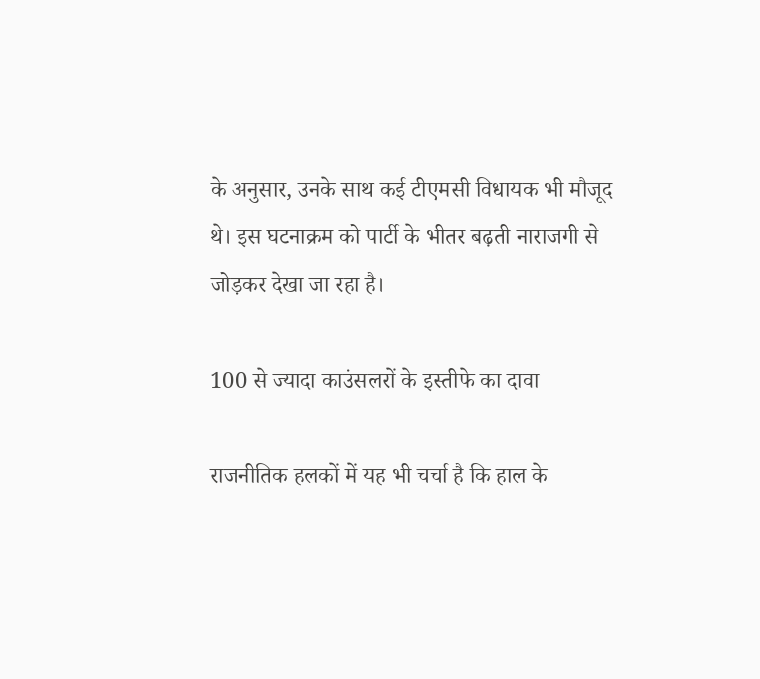के अनुसार, उनके साथ कई टीएमसी विधायक भी मौजूद थे। इस घटनाक्रम को पार्टी के भीतर बढ़ती नाराजगी से जोड़कर देखा जा रहा है।

100 से ज्यादा काउंसलरों के इस्तीफे का दावा

राजनीतिक हलकों में यह भी चर्चा है कि हाल के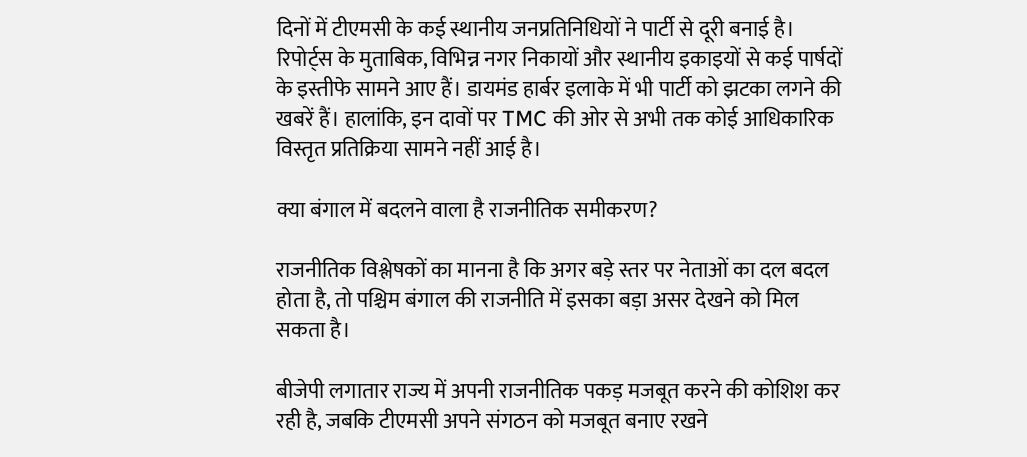दिनों में टीएमसी के कई स्थानीय जनप्रतिनिधियों ने पार्टी से दूरी बनाई है। रिपोर्ट्स के मुताबिक, विभिन्न नगर निकायों और स्थानीय इकाइयों से कई पार्षदों के इस्तीफे सामने आए हैं। डायमंड हार्बर इलाके में भी पार्टी को झटका लगने की खबरें हैं। हालांकि, इन दावों पर TMC की ओर से अभी तक कोई आधिकारिक विस्तृत प्रतिक्रिया सामने नहीं आई है।

क्या बंगाल में बदलने वाला है राजनीतिक समीकरण?

राजनीतिक विश्लेषकों का मानना है कि अगर बड़े स्तर पर नेताओं का दल बदल होता है, तो पश्चिम बंगाल की राजनीति में इसका बड़ा असर देखने को मिल सकता है।

बीजेपी लगातार राज्य में अपनी राजनीतिक पकड़ मजबूत करने की कोशिश कर रही है, जबकि टीएमसी अपने संगठन को मजबूत बनाए रखने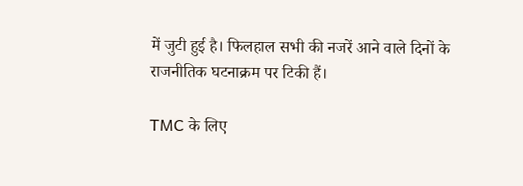में जुटी हुई है। फिलहाल सभी की नजरें आने वाले दिनों के राजनीतिक घटनाक्रम पर टिकी हैं।

TMC के लिए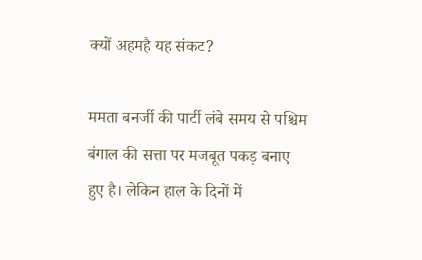क्यों अहमहै यह संकट?

ममता बनर्जी की पार्टी लंबे समय से पश्चिम बंगाल की सत्ता पर मजबूत पकड़ बनाए हुए है। लेकिन हाल के दिनों में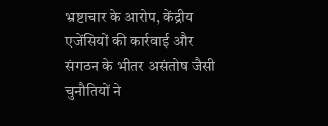भ्रष्टाचार के आरोप, केंद्रीय एजेंसियों की कार्रवाई और संगठन के भीतर असंतोष जैसी चुनौतियों ने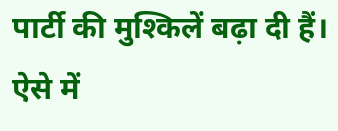पार्टी की मुश्किलें बढ़ा दी हैं। ऐसे में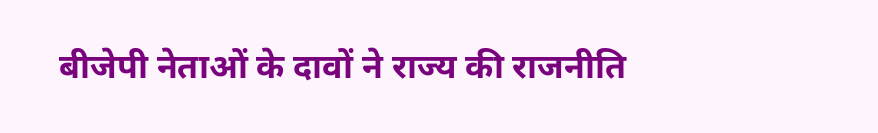बीजेपी नेताओं के दावों ने राज्य की राजनीति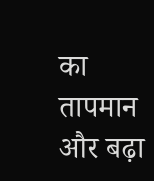का तापमान और बढ़ा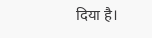दिया है।